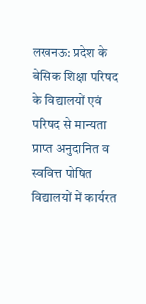लखनऊ: प्रदेश के बेसिक शिक्षा परिषद के विद्यालयों एवं परिषद से मान्यता प्राप्त अनुदानित व स्ववित्त पोषित विद्यालयों में कार्यरत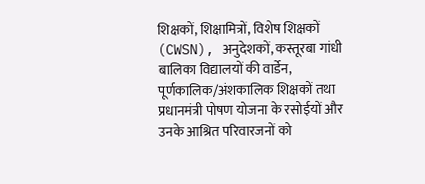शिक्षकों, शिक्षामित्रों, विशेष शिक्षकों (CWSN), अनुदेशकों, कस्तूरबा गांधी बालिका विद्यालयों की वार्डेन, पूर्णकालिक/अंशकालिक शिक्षकों तथा प्रधानमंत्री पोषण योजना के रसोईयों और उनके आश्रित परिवारजनों को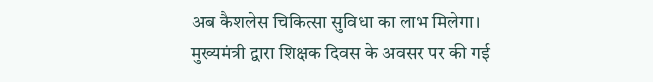अब कैशलेस चिकित्सा सुविधा का लाभ मिलेगा।
मुख्यमंत्री द्वारा शिक्षक दिवस के अवसर पर की गई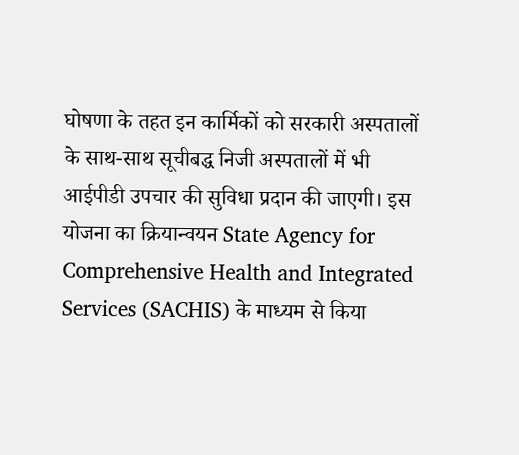घोषणा के तहत इन कार्मिकों को सरकारी अस्पतालों के साथ-साथ सूचीबद्ध निजी अस्पतालों में भी आईपीडी उपचार की सुविधा प्रदान की जाएगी। इस योजना का क्रियान्वयन State Agency for Comprehensive Health and Integrated Services (SACHIS) के माध्यम से किया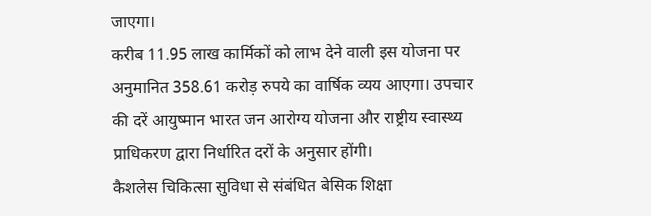जाएगा।
करीब 11.95 लाख कार्मिकों को लाभ देने वाली इस योजना पर अनुमानित 358.61 करोड़ रुपये का वार्षिक व्यय आएगा। उपचार की दरें आयुष्मान भारत जन आरोग्य योजना और राष्ट्रीय स्वास्थ्य प्राधिकरण द्वारा निर्धारित दरों के अनुसार होंगी।
कैशलेस चिकित्सा सुविधा से संबंधित बेसिक शिक्षा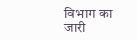विभाग का जारी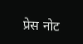प्रेस नोट